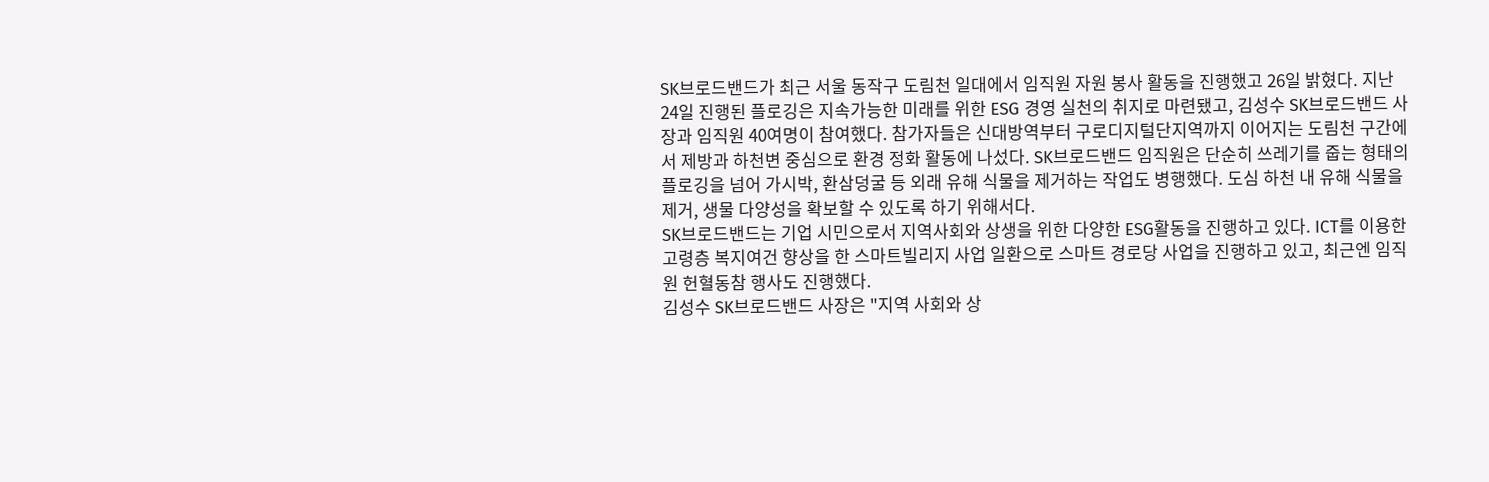SK브로드밴드가 최근 서울 동작구 도림천 일대에서 임직원 자원 봉사 활동을 진행했고 26일 밝혔다. 지난 24일 진행된 플로깅은 지속가능한 미래를 위한 ESG 경영 실천의 취지로 마련됐고, 김성수 SK브로드밴드 사장과 임직원 40여명이 참여했다. 참가자들은 신대방역부터 구로디지털단지역까지 이어지는 도림천 구간에서 제방과 하천변 중심으로 환경 정화 활동에 나섰다. SK브로드밴드 임직원은 단순히 쓰레기를 줍는 형태의 플로깅을 넘어 가시박, 환삼덩굴 등 외래 유해 식물을 제거하는 작업도 병행했다. 도심 하천 내 유해 식물을 제거, 생물 다양성을 확보할 수 있도록 하기 위해서다.
SK브로드밴드는 기업 시민으로서 지역사회와 상생을 위한 다양한 ESG활동을 진행하고 있다. ICT를 이용한 고령층 복지여건 향상을 한 스마트빌리지 사업 일환으로 스마트 경로당 사업을 진행하고 있고, 최근엔 임직원 헌혈동참 행사도 진행했다.
김성수 SK브로드밴드 사장은 "지역 사회와 상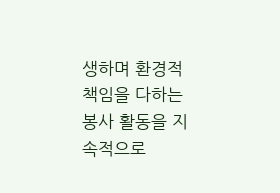생하며 환경적 책임을 다하는 봉사 활동을 지속적으로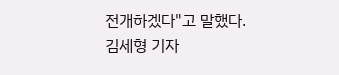전개하겠다"고 말했다.
김세형 기자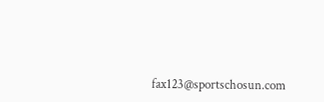fax123@sportschosun.com